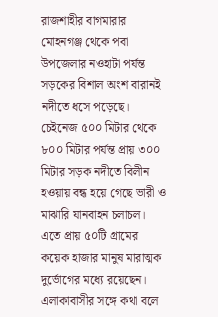রাজশাহীর বাগমারার মোহনগঞ্জ থেকে পবা উপজেলার নওহাটা পর্যন্ত সড়কের বিশাল অংশ বারানই নদীতে ধসে পড়েছে। চেইনেজ ৫০০ মিটার থেকে ৮০০ মিটার পর্যন্ত প্রায় ৩০০ মিটার সড়ক নদীতে বিলীন হওয়ায় বন্ধ হয়ে গেছে ভারী ও মাঝারি যানবাহন চলাচল। এতে প্রায় ৫০টি গ্রামের কয়েক হাজার মানুষ মারাত্মক দুর্ভোগের মধ্যে রয়েছেন।
এলাকাবাসীর সঙ্গে কথা বলে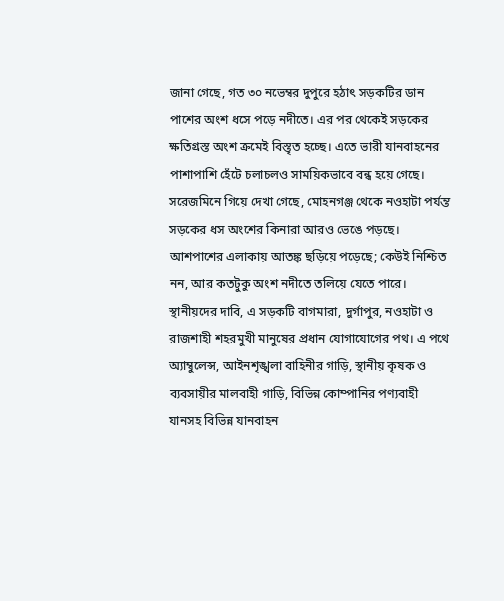জানা গেছে, গত ৩০ নভেম্বর দুপুরে হঠাৎ সড়কটির ডান পাশের অংশ ধসে পড়ে নদীতে। এর পর থেকেই সড়কের ক্ষতিগ্রস্ত অংশ ক্রমেই বিস্তৃত হচ্ছে। এতে ভারী যানবাহনের পাশাপাশি হেঁটে চলাচলও সাময়িকভাবে বন্ধ হয়ে গেছে।
সরেজমিনে গিয়ে দেখা গেছে, মোহনগঞ্জ থেকে নওহাটা পর্যন্ত সড়কের ধস অংশের কিনারা আরও ভেঙে পড়ছে। আশপাশের এলাকায় আতঙ্ক ছড়িয়ে পড়েছে; কেউই নিশ্চিত নন, আর কতটুকু অংশ নদীতে তলিয়ে যেতে পারে।
স্থানীয়দের দাবি, এ সড়কটি বাগমারা, দুর্গাপুর, নওহাটা ও রাজশাহী শহরমুখী মানুষের প্রধান যোগাযোগের পথ। এ পথে অ্যাম্বুলেন্স, আইনশৃঙ্খলা বাহিনীর গাড়ি, স্থানীয় কৃষক ও ব্যবসায়ীর মালবাহী গাড়ি, বিভিন্ন কোম্পানির পণ্যবাহী যানসহ বিভিন্ন যানবাহন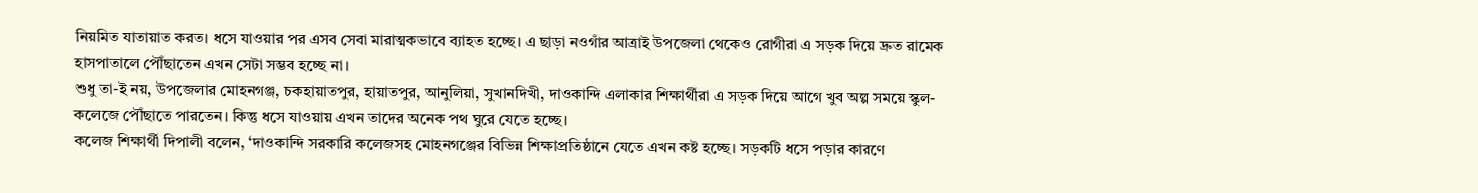নিয়মিত যাতায়াত করত। ধসে যাওয়ার পর এসব সেবা মারাত্মকভাবে ব্যাহত হচ্ছে। এ ছাড়া নওগাঁর আত্রাই উপজেলা থেকেও রোগীরা এ সড়ক দিয়ে দ্রুত রামেক হাসপাতালে পৌঁছাতেন এখন সেটা সম্ভব হচ্ছে না।
শুধু তা-ই নয়, উপজেলার মোহনগঞ্জ, চকহায়াতপুর, হায়াতপুর, আনুলিয়া, সুখানদিখী, দাওকান্দি এলাকার শিক্ষার্থীরা এ সড়ক দিয়ে আগে খুব অল্প সময়ে স্কুল-কলেজে পৌঁছাতে পারতেন। কিন্তু ধসে যাওয়ায় এখন তাদের অনেক পথ ঘুরে যেতে হচ্ছে।
কলেজ শিক্ষার্থী দিপালী বলেন, ‘দাওকান্দি সরকারি কলেজসহ মোহনগঞ্জের বিভিন্ন শিক্ষাপ্রতিষ্ঠানে যেতে এখন কষ্ট হচ্ছে। সড়কটি ধসে পড়ার কারণে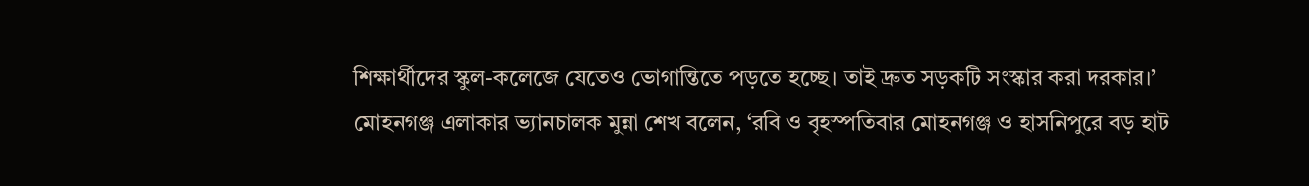শিক্ষার্থীদের স্কুল-কলেজে যেতেও ভোগান্তিতে পড়তে হচ্ছে। তাই দ্রুত সড়কটি সংস্কার করা দরকার।’
মোহনগঞ্জ এলাকার ভ্যানচালক মুন্না শেখ বলেন, ‘রবি ও বৃহস্পতিবার মোহনগঞ্জ ও হাসনিপুরে বড় হাট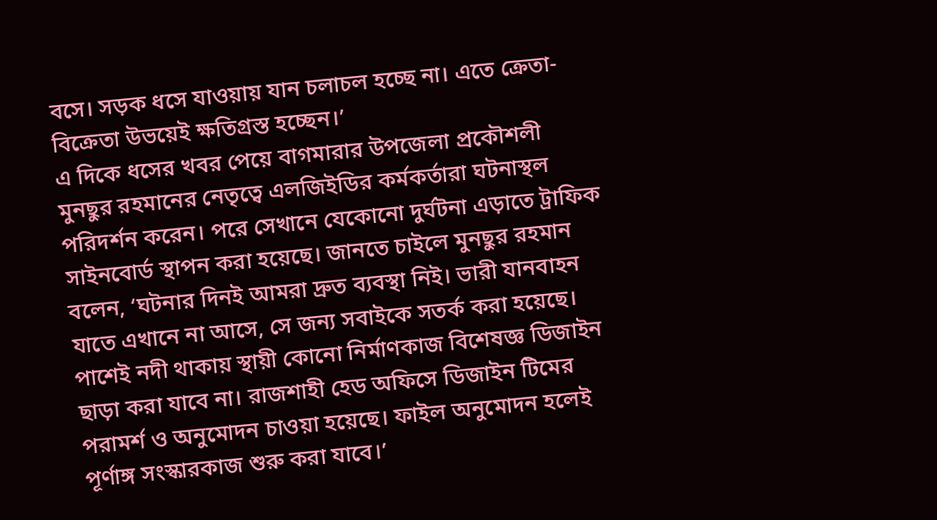বসে। সড়ক ধসে যাওয়ায় যান চলাচল হচ্ছে না। এতে ক্রেতা-বিক্রেতা উভয়েই ক্ষতিগ্রস্ত হচ্ছেন।’
এ দিকে ধসের খবর পেয়ে বাগমারার উপজেলা প্রকৌশলী মুনছুর রহমানের নেতৃত্বে এলজিইডির কর্মকর্তারা ঘটনাস্থল পরিদর্শন করেন। পরে সেখানে যেকোনো দুর্ঘটনা এড়াতে ট্রাফিক সাইনবোর্ড স্থাপন করা হয়েছে। জানতে চাইলে মুনছুর রহমান বলেন, ‘ঘটনার দিনই আমরা দ্রুত ব্যবস্থা নিই। ভারী যানবাহন যাতে এখানে না আসে, সে জন্য সবাইকে সতর্ক করা হয়েছে। পাশেই নদী থাকায় স্থায়ী কোনো নির্মাণকাজ বিশেষজ্ঞ ডিজাইন ছাড়া করা যাবে না। রাজশাহী হেড অফিসে ডিজাইন টিমের পরামর্শ ও অনুমোদন চাওয়া হয়েছে। ফাইল অনুমোদন হলেই পূর্ণাঙ্গ সংস্কারকাজ শুরু করা যাবে।’